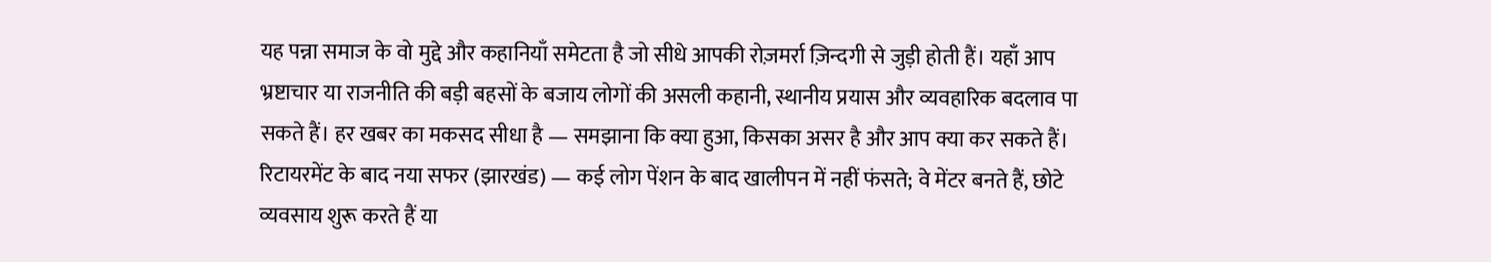यह पन्ना समाज के वो मुद्दे और कहानियाँ समेटता है जो सीधे आपकी रोज़मर्रा ज़िन्दगी से जुड़ी होती हैं। यहाँ आप भ्रष्टाचार या राजनीति की बड़ी बहसों के बजाय लोगों की असली कहानी, स्थानीय प्रयास और व्यवहारिक बदलाव पा सकते हैं। हर खबर का मकसद सीधा है — समझाना कि क्या हुआ, किसका असर है और आप क्या कर सकते हैं।
रिटायरमेंट के बाद नया सफर (झारखंड) — कई लोग पेंशन के बाद खालीपन में नहीं फंसते; वे मेंटर बनते हैं, छोटे व्यवसाय शुरू करते हैं या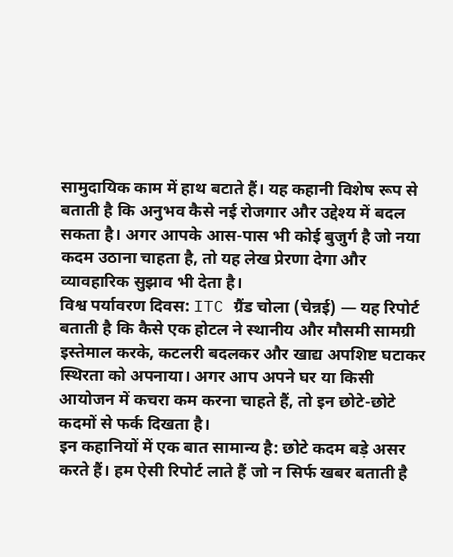सामुदायिक काम में हाथ बटाते हैं। यह कहानी विशेष रूप से बताती है कि अनुभव कैसे नई रोजगार और उद्देश्य में बदल सकता है। अगर आपके आस-पास भी कोई बुजुर्ग है जो नया कदम उठाना चाहता है, तो यह लेख प्रेरणा देगा और व्यावहारिक सुझाव भी देता है।
विश्व पर्यावरण दिवस: ITC ग्रैंड चोला (चेन्नई) — यह रिपोर्ट बताती है कि कैसे एक होटल ने स्थानीय और मौसमी सामग्री इस्तेमाल करके, कटलरी बदलकर और खाद्य अपशिष्ट घटाकर स्थिरता को अपनाया। अगर आप अपने घर या किसी आयोजन में कचरा कम करना चाहते हैं, तो इन छोटे-छोटे कदमों से फर्क दिखता है।
इन कहानियों में एक बात सामान्य है: छोटे कदम बड़े असर करते हैं। हम ऐसी रिपोर्ट लाते हैं जो न सिर्फ खबर बताती है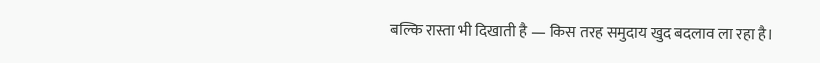बल्कि रास्ता भी दिखाती है — किस तरह समुदाय खुद बदलाव ला रहा है।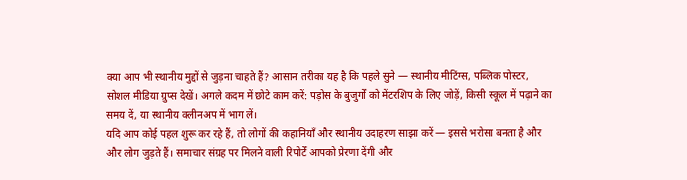क्या आप भी स्थानीय मुद्दों से जुड़ना चाहते हैं? आसान तरीका यह है कि पहले सुने — स्थानीय मीटिंग्स, पब्लिक पोस्टर, सोशल मीडिया ग्रुप्स देखें। अगले कदम में छोटे काम करें: पड़ोस के बुजुर्गों को मेंटरशिप के लिए जोड़ें, किसी स्कूल में पढ़ाने का समय दें, या स्थानीय क्लीनअप में भाग लें।
यदि आप कोई पहल शुरू कर रहे हैं, तो लोगों की कहानियाँ और स्थानीय उदाहरण साझा करें — इससे भरोसा बनता है और और लोग जुड़ते हैं। समाचार संग्रह पर मिलने वाली रिपोर्टें आपको प्रेरणा देंगी और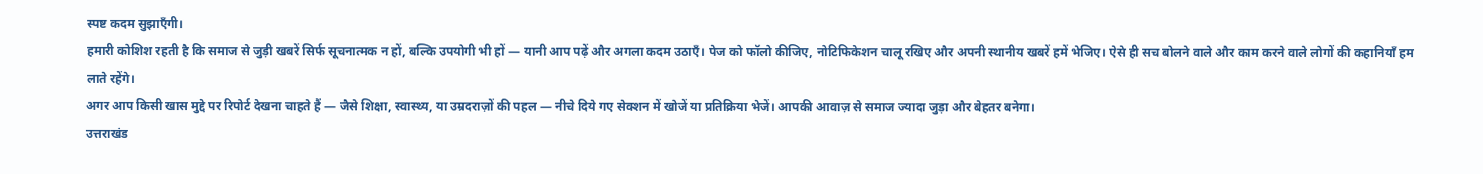स्पष्ट कदम सुझाएँगी।
हमारी कोशिश रहती है कि समाज से जुड़ी खबरें सिर्फ सूचनात्मक न हों, बल्कि उपयोगी भी हों — यानी आप पढ़ें और अगला कदम उठाएँ। पेज को फॉलो कीजिए, नोटिफिकेशन चालू रखिए और अपनी स्थानीय खबरें हमें भेजिए। ऐसे ही सच बोलने वाले और काम करने वाले लोगों की कहानियाँ हम लाते रहेंगे।
अगर आप किसी खास मुद्दे पर रिपोर्ट देखना चाहते हैं — जैसे शिक्षा, स्वास्थ्य, या उम्रदराज़ों की पहल — नीचे दिये गए सेक्शन में खोजें या प्रतिक्रिया भेजें। आपकी आवाज़ से समाज ज्यादा जुड़ा और बेहतर बनेगा।
उत्तराखंड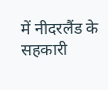में नीदरलैंड के सहकारी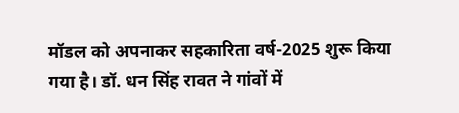मॉडल को अपनाकर सहकारिता वर्ष-2025 शुरू किया गया है। डॉ. धन सिंह रावत ने गांवों में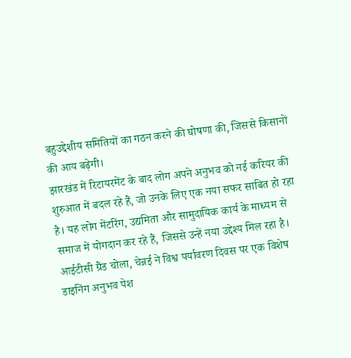बहुउद्देशीय समितियों का गठन करने की घोषणा की, जिससे किसानों की आय बढ़ेगी।
झारखंड में रिटायरमेंट के बाद लोग अपने अनुभव को नई करियर की शुरुआत में बदल रहे हैं, जो उनके लिए एक नया सफर साबित हो रहा है। यह लोग मेंटरिंग, उद्यमिता और सामुदायिक कार्य के माध्यम से समाज में योगदान कर रहे हैं, जिससे उन्हें नया उद्देश्य मिल रहा है।
आईटीसी ग्रैंड चोला, चेन्नई ने विश्व पर्यावरण दिवस पर एक विशेष डाइनिंग अनुभव पेश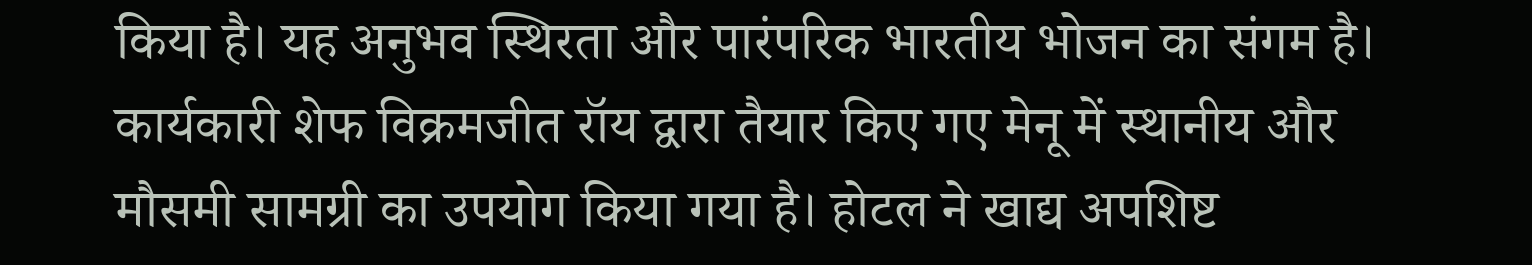किया है। यह अनुभव स्थिरता और पारंपरिक भारतीय भोजन का संगम है। कार्यकारी शेफ विक्रमजीत रॉय द्वारा तैयार किए गए मेनू में स्थानीय और मौसमी सामग्री का उपयोग किया गया है। होटल ने खाद्य अपशिष्ट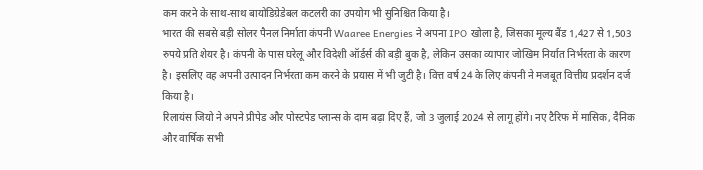कम करने के साथ-साथ बायोडिग्रेडेबल कटलरी का उपयोग भी सुनिश्चित किया है।
भारत की सबसे बड़ी सोलर पैनल निर्माता कंपनी Waaree Energies ने अपना IPO खोला है, जिसका मूल्य बैंड 1,427 से 1,503 रुपये प्रति शेयर है। कंपनी के पास घरेलू और विदेशी ऑर्डर्स की बड़ी बुक है, लेकिन उसका व्यापार जोखिम निर्यात निर्भरता के कारण है। इसलिए वह अपनी उत्पादन निर्भरता कम करने के प्रयास में भी जुटी है। वित्त वर्ष 24 के लिए कंपनी ने मजबूत वित्तीय प्रदर्शन दर्ज किया है।
रिलायंस जियो ने अपने प्रीपेड और पोस्टपेड प्लान्स के दाम बढ़ा दिए हैं, जो 3 जुलाई 2024 से लागू होंगे। नए टैरिफ में मासिक, दैनिक और वार्षिक सभी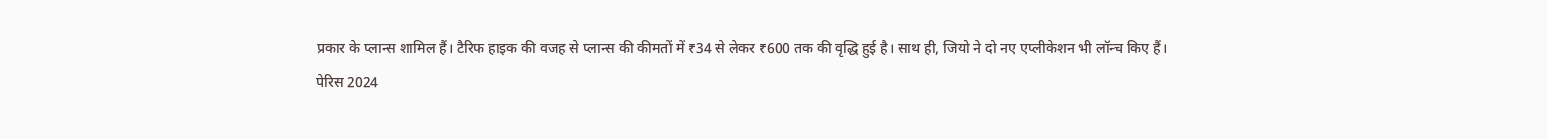प्रकार के प्लान्स शामिल हैं। टैरिफ हाइक की वजह से प्लान्स की कीमतों में ₹34 से लेकर ₹600 तक की वृद्धि हुई है। साथ ही, जियो ने दो नए एप्लीकेशन भी लॉन्च किए हैं।
पेरिस 2024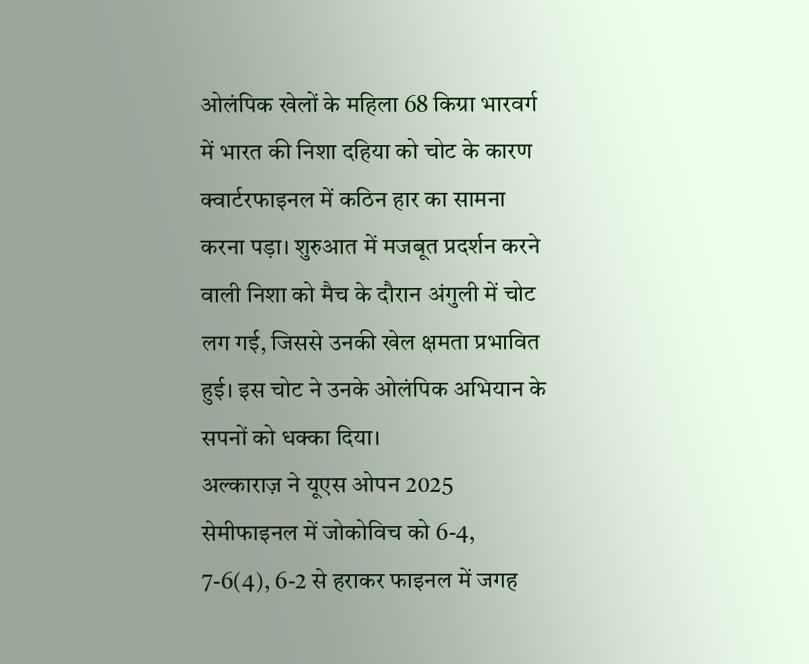ओलंपिक खेलों के महिला 68 किग्रा भारवर्ग में भारत की निशा दहिया को चोट के कारण क्वार्टरफाइनल में कठिन हार का सामना करना पड़ा। शुरुआत में मजबूत प्रदर्शन करने वाली निशा को मैच के दौरान अंगुली में चोट लग गई, जिससे उनकी खेल क्षमता प्रभावित हुई। इस चोट ने उनके ओलंपिक अभियान के सपनों को धक्का दिया।
अल्काराज़ ने यूएस ओपन 2025 सेमीफाइनल में जोकोविच को 6-4, 7-6(4), 6-2 से हराकर फाइनल में जगह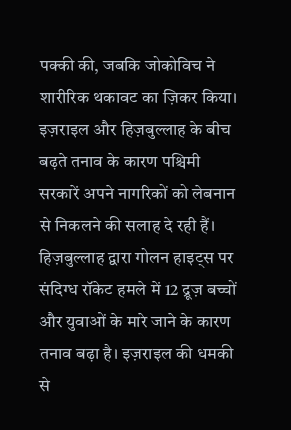पक्की की, जबकि जोकोविच ने शारीरिक थकावट का ज़िकर किया।
इज़राइल और हिज़बुल्लाह के बीच बढ़ते तनाव के कारण पश्चिमी सरकारें अपने नागरिकों को लेबनान से निकलने की सलाह दे रही हैं। हिज़बुल्लाह द्वारा गोलन हाइट्स पर संदिग्ध रॉकेट हमले में 12 द्रूज़ बच्चों और युवाओं के मारे जाने के कारण तनाव बढ़ा है। इज़राइल की धमकी से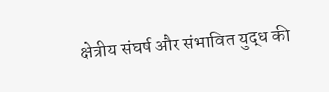क्षेत्रीय संघर्ष और संभावित युद्ध की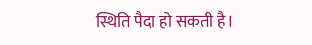स्थिति पैदा हो सकती है।